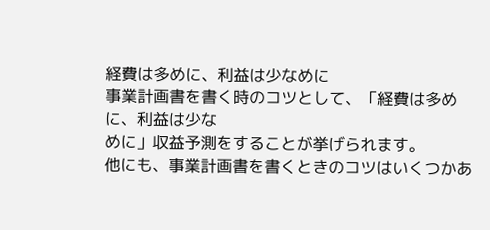経費は多めに、利益は少なめに
事業計画書を書く時のコツとして、「経費は多めに、利益は少な
めに」収益予測をすることが挙げられます。
他にも、事業計画書を書くときのコツはいくつかあ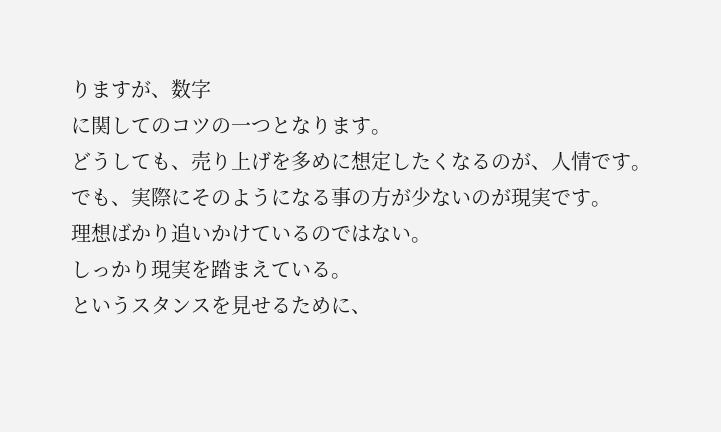りますが、数字
に関してのコツの一つとなります。
どうしても、売り上げを多めに想定したくなるのが、人情です。
でも、実際にそのようになる事の方が少ないのが現実です。
理想ばかり追いかけているのではない。
しっかり現実を踏まえている。
というスタンスを見せるために、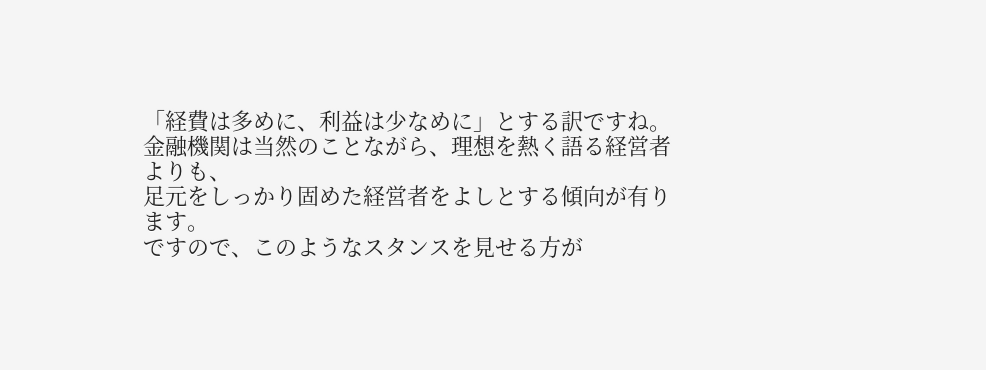「経費は多めに、利益は少なめに」とする訳ですね。
金融機関は当然のことながら、理想を熱く語る経営者よりも、
足元をしっかり固めた経営者をよしとする傾向が有ります。
ですので、このようなスタンスを見せる方が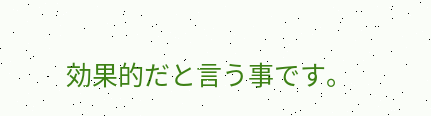効果的だと言う事です。